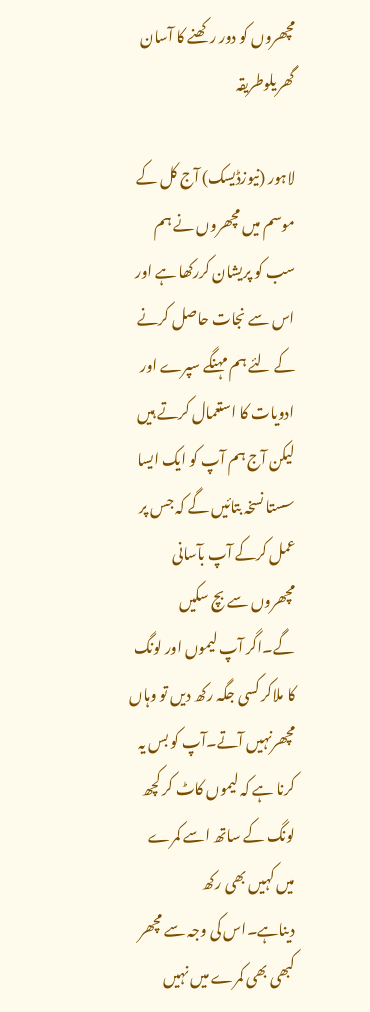مچھروں کو دور رکھنے کا آسان گھریلوطریقہ

لاہور (نیوزڈیسک) آج کل کے موسم میں مچھروں نے ہم سب کو پریشان کررکھا ہے اور اس سے نجات حاصل کرنے کے لئے ہم مہنگے سپرے اور ادویات کا استعمال کرتے ہیں لیکن آج ہم آپ کو ایک ایسا سستا نسخہ بتائیں گے کہ جس پر عمل کرکے آپ بآسانی مچھروں سے بچ سکیں گے۔اگر آپ لیموں اور لونگ کا ملاکر کسی جگہ رکھ دیں تو وہاں مچھرنہیں آتے۔آپ کو بس یہ کرنا ہے کہ لیموں کاٹ کر کچھ لونگ کے ساتھ اسے کمرے میں کہیں بھی رکھ دیناہے۔اس کی وجہ سے مچھر کبھی بھی کمرے میں نہیں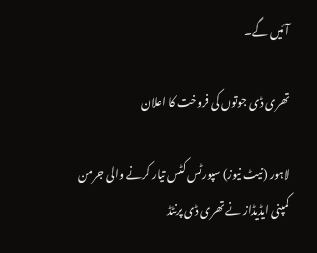آئیں گے۔

تھری ڈی جوتوں کی فروخت کا اعلان

لاہور (نیٹ نیوز) سپورٹس کٹس تیار کرنے والی جرمن کمپنی ایڈیڈاز نے تھری ڈی پرنٹڈ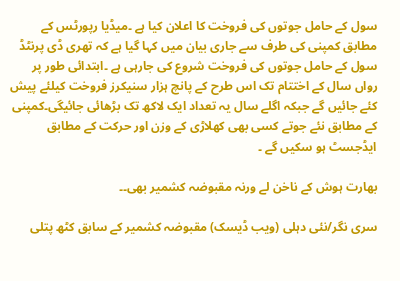سول کے حامل جوتوں کی فروخت کا اعلان کیا ہے ۔میڈیا رپورٹس کے مطابق کمپنی کی طرف سے جاری بیان میں کہا گیا ہے کہ تھری ڈی پرنٹڈ سول کے حامل جوتوں کی فروخت شروع کی جارہی ہے ۔ابتدائی طور پر رواں سال کے اختتام تک اس طرح کے پانچ ہزار سنیکرز فروخت کیلئے پیش کئے جائیں گے جبکہ اگلے سال یہ تعداد ایک لاکھ تک بڑھائی جائیگی۔کمپنی کے مطابق نئے جوتے کسی بھی کھلاڑی کے وزن اور حرکت کے مطابق ایڈجسٹ ہو سکیں گے ۔

بھارت ہوش کے ناخن لے ورنہ مقبوضہ کشمیر بھی۔۔

سری نگر/نئی دہلی (ویب ڈیسک) مقبوضہ کشمیر کے سابق کٹھ پتلی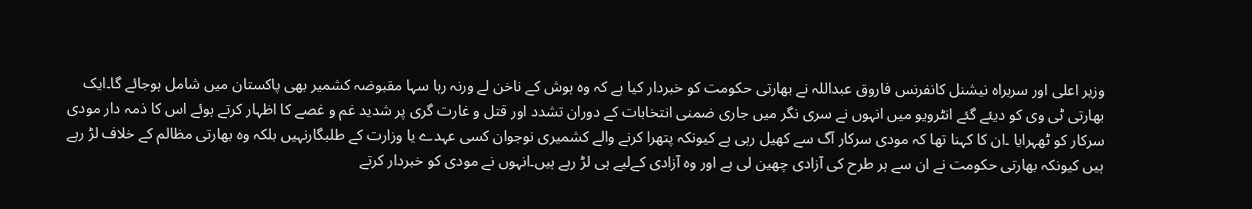وزیر اعلی اور سربراہ نیشنل کانفرنس فاروق عبداللہ نے بھارتی حکومت کو خبردار کیا ہے کہ وہ ہوش کے ناخن لے ورنہ رہا سہا مقبوضہ کشمیر بھی پاکستان میں شامل ہوجائے گا۔ایک بھارتی ٹی وی کو دیئے گئے انٹرویو میں انہوں نے سری نگر میں جاری ضمنی انتخابات کے دوران تشدد اور قتل و غارت گری پر شدید غم و غصے کا اظہار کرتے ہوئے اس کا ذمہ دار مودی سرکار کو ٹھہرایا ۔ان کا کہنا تھا کہ مودی سرکار آگ سے کھیل رہی ہے کیونکہ پتھرا کرنے والے کشمیری نوجوان کسی عہدے یا وزارت کے طلبگارنہیں بلکہ وہ بھارتی مظالم کے خلاف لڑ رہے ہیں کیونکہ بھارتی حکومت نے ان سے ہر طرح کی آزادی چھین لی ہے اور وہ آزادی کےلیے ہی لڑ رہے ہیں۔انہوں نے مودی کو خبردار کرتے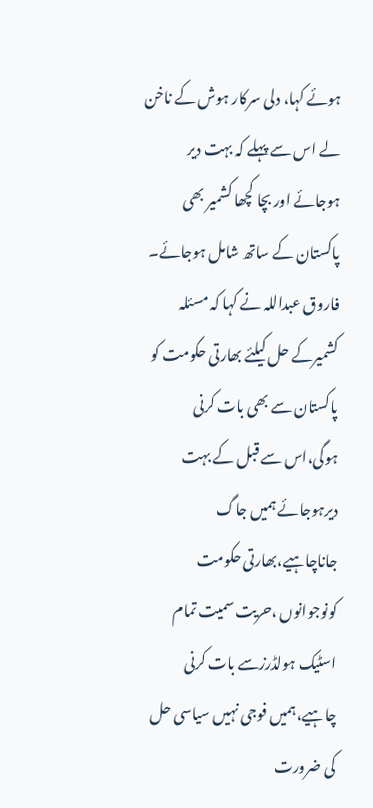ہوئے کہا، دلی سرکار ہوش کے ناخن لے اس سے پہلے کہ بہت دیر ہوجائے اور بچا کچھا کشمیر بھی پاکستان کے ساتھ شامل ہوجائے۔ فاروق عبداللہ نے کہا کہ مسئلہ کشمیرکے حل کیلئے بھارتی حکومت کو پاکستان سے بھی بات کرنی ہوگی،اس سے قبل کے بہت دیرہوجائے ہمیں جاگ جاناچاہیے،بھارتی حکومت کونوجوانوں ،حریت سمیت تمام اسٹیک ہولڈرزسے بات کرنی چاہیے،ہمیں فوجی نہیں سیاسی حل کی ضرورت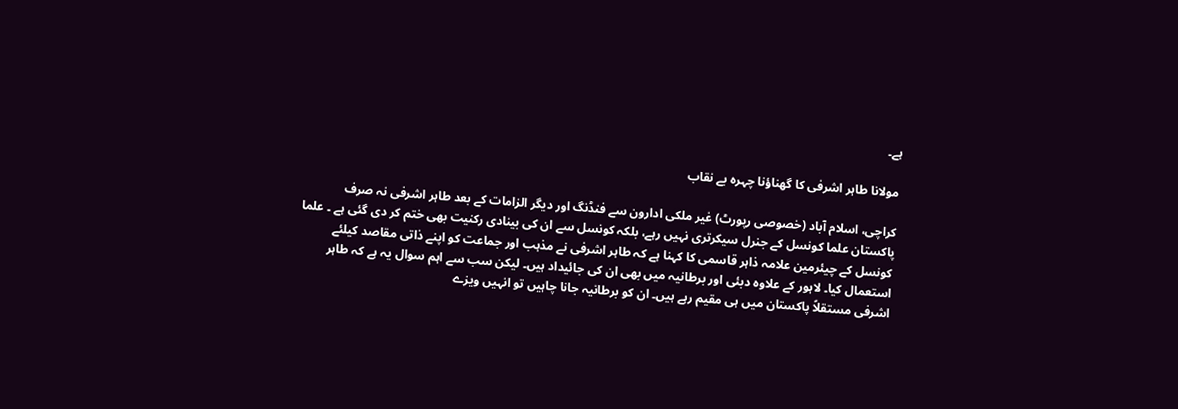ہے۔

مولانا طاہر اشرفی کا گھناؤنا چہرہ بے نقاب

کراچی، اسلام آباد (خصوصی رپورٹ) غیر ملکی ادارون سے فنڈنگ اور دیگر الزامات کے بعد طاہر اشرفی نہ صرف پاکستان علما کونسل کے جنرل سیکرتری نہیں رہے، بلکہ کونسل سے ان کی بینادی رکنیت بھی ختم کر دی گئی ہے ۔ علما کونسل کے چیئرمین علامہ ذاہر قاسمی کا کہنا ہے کہ طاہر اشرفی نے مذہب اور جماعت کو اپنے ذاتی مقاصد کیلئے استعمال کیا۔ لاہور کے علاوہ دبئی اور برطانیہ میں بھی ان کی جائیداد ہیں۔ لیکن سب سے اہم سوال یہ ہے کہ طاہر اشرفی مستقلاً پاکستان میں ہی مقیم رہے ہیں۔ ان کو برطانیہ جانا چاہیں تو انہیں ویزے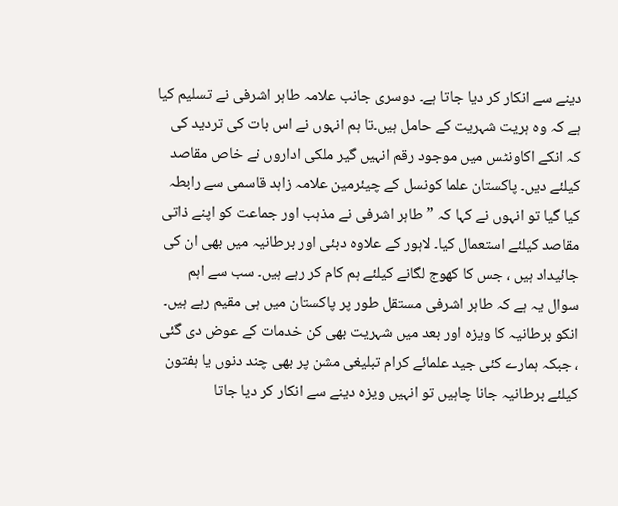دینے سے انکار کر دیا جاتا ہے۔ دوسری جانب علامہ طاہر اشرفی نے تسلیم کیا ہے کہ وہ ہریت شہریت کے حامل ہیں۔تا ہم انہوں نے اس بات کی تردید کی کہ انکے اکاونٹس میں موجود رقم انہیں گیر ملکی اداروں نے خاص مقاصد کیلئے دیں۔ پاکستان علما کونسل کے چیئرمین علامہ زاہد قاسمی سے رابطہ کیا گیا تو انہوں نے کہا کہ ”طاہر اشرفی نے مذہب اور جماعت کو اپنے ذاتی مقاصد کیلئے استعمال کیا۔ لاہور کے علاوہ دبئی اور برطانیہ میں بھی ان کی جائیداد ہیں ، جس کا کھوج لگانے کیلئے ہم کام کر رہے ہیں۔ سب سے اہم سوال یہ ہے کہ طاہر اشرفی مستقل طور پر پاکستان میں ہی مقیم رہے ہیں۔ انکو برطانیہ کا ویزہ اور بعد میں شہریت بھی کن خدمات کے عوض دی گئی ، جبکہ ہمارے کئی جید علمائے کرام تبلیغی مشن پر بھی چند دنوں یا ہفتون کیلئے برطانیہ جانا چاہیں تو انہیں ویزہ دینے سے انکار کر دیا جاتا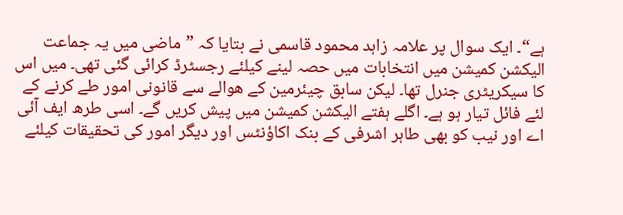ہے“۔ ایک سوال پر علامہ زاہد محمود قاسمی نے بتایا کہ ”ماضی میں یہ جماعت الیکشن کمیشن میں انتخابات میں حصہ لینے کیلئے رجسٹرڈ کرائی گئی تھی۔ میں اس کا سیکریٹری جنرل تھا۔ لیکن سابق چیئرمین کے ھوالے سے قانونی امور طے کرنے کے لئے فائل تیار ہو ہے۔ اگلے ہفتے الیکشن کمیشن میں پیش کریں گے۔ اسی طرھ ایف آئی اے اور نیب کو بھی طاہر اشرفی کے بنک اکاؤنٹس اور دیگر امور کی تحقیقات کیلئے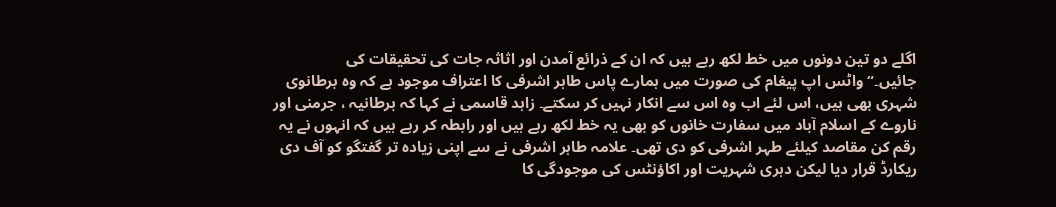اگلے دو تین دونوں میں خط لکھ رہے ہیں کہ ان کے ذرائع آمدن اور اثاثہ جات کی تحقیقات کی جائیں۔“واٹس اپ پیغام کی صورت میں ہمارے پاس طاہر اشرفی کا اعتراف موجود ہے کہ وہ برطانوی شہری بھی ہیں، اس لئے اب وہ اس سے انکار نہیں کر سکتے۔ زاہد قاسمی نے کہا کہ برطانیہ ، جرمنی اور ناروے کے اسلام آباد میں سفارت خانوں کو بھی یہ خط لکھ رہے ہیں اور رابطہ کر رہے ہیں کہ انہوں نے یہ رقم کن مقاصد کیلئے طہر اشرفی کو دی تھی۔ علامہ طاہر اشرفی نے سے اپنی زیادہ تر گفتگو کو آف دی ریکارڈ قرار دیا لیکن دہری شہریت اور اکاؤنٹس کی موجودگی کا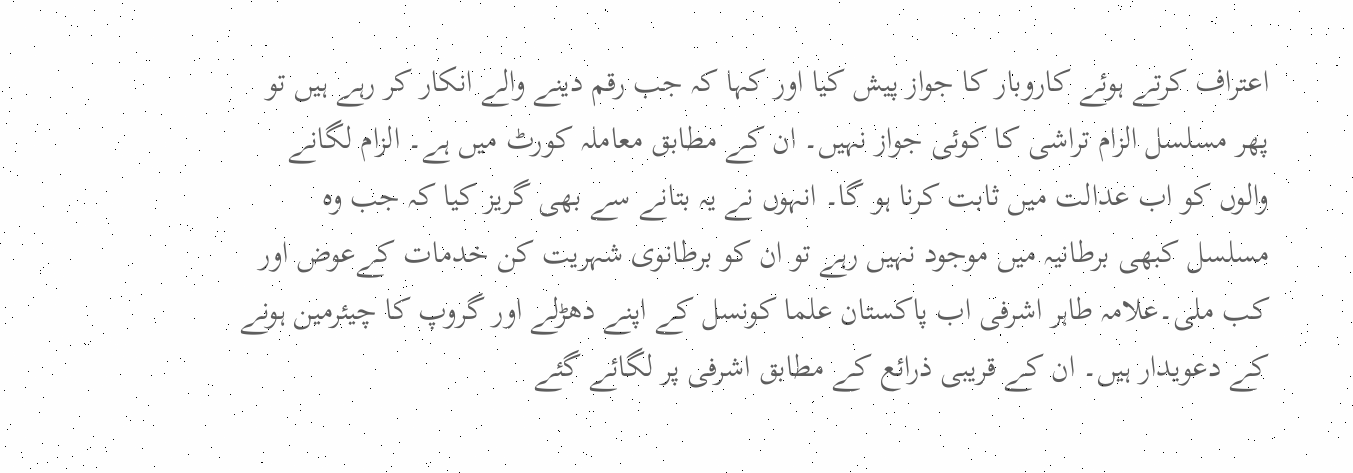اعتراف کرتے ہوئے کاروبار کا جواز پیش کیا اور کہا کہ جب رقم دینے والے انکار کر رہے ہیں تو پھر مسلسل الزام تراشی کا کوئی جواز نہیں۔ ان کے مطابق معاملہ کورٹ میں ہے۔ الزام لگانے والوں کو اب عدالت میں ثابت کرنا ہو گا۔ انہوں نے یہ بتانے سے بھی گریز کیا کہ جب وہ مسلسل کبھی برطانیہ میں موجود نہیں رہے تو ان کو برطانوی شہریت کن خدمات کےعوض اور کب ملی۔علامہ طاہر اشرفی اب پاکستان علما کونسل کے اپنے دھڑلے اور گروپ کا چیئرمین ہونے کے دعویدار ہیں۔ ان کے قریبی ذرائع کے مطابق اشرفی پر لگائے گئے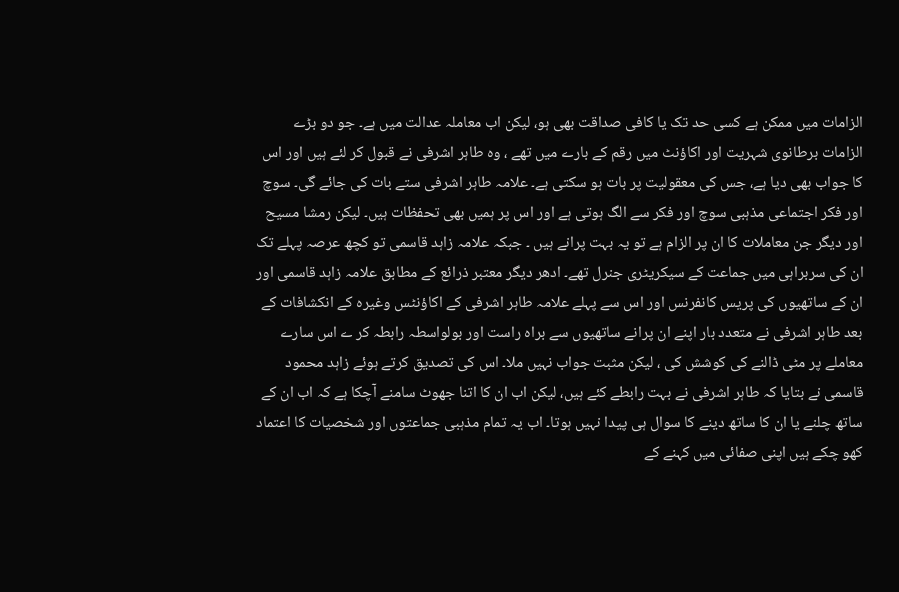الزامات میں ممکن ہے کسی حد تک یا کافی صداقت بھی ہو، لیکن اب معاملہ عدالت میں ہے۔ جو دو بڑے الزامات برطانوی شہریت اور اکاؤنٹ میں رقم کے بارے میں تھے ، وہ طاہر اشرفی نے قبول کر لئے ہیں اور اس کا جواب بھی دیا ہے، جس کی معقولیت پر بات ہو سکتی ہے۔ علامہ طاہر اشرفی ستے بات کی جائے گی۔ سوچ اور فکر اجتماعی مذہبی سوچ اور فکر سے الگ ہوتی ہے اور اس پر ہمیں بھی تحفظات ہیں۔ لیکن رمشا مسیح اور دیگر جن معاملات کا ان پر الزام ہے تو یہ بہت پرانے ہیں ۔ جبکہ علامہ زاہد قاسمی تو کچھ عرصہ پہلے تک ان کی سربراہی میں جماعت کے سیکریٹری جنرل تھے۔ ادھر دیگر معتبر ذرائع کے مطابق علامہ زاہد قاسمی اور ان کے ساتھیوں کی پریس کانفرنس اور اس سے پہلے علامہ طاہر اشرفی کے اکاؤنٹس وغیرہ کے انکشافات کے بعد طاہر اشرفی نے متعدد بار اپنے ان پرانے ساتھیوں سے براہ راست اور بولواسطہ رابطہ کر ے اس سارے معاملے پر مٹی ڈالنے کی کوشش کی ، لیکن مثبت جواب نہیں ملا۔ اس کی تصدیق کرتے ہوئے زاہد محمود قاسمی نے بتایا کہ طاہر اشرفی نے بہت رابطے کئے ہیں، لیکن اب ان کا اتنا جھوٹ سامنے آچکا ہے کہ اب ان کے ساتھ چلنے یا ان کا ساتھ دینے کا سوال ہی پیدا نہیں ہوتا۔ اب یہ تمام مذہبی جماعتوں اور شخصیات کا اعتماد کھو چکے ہیں اپنی صفائی میں کہنے کے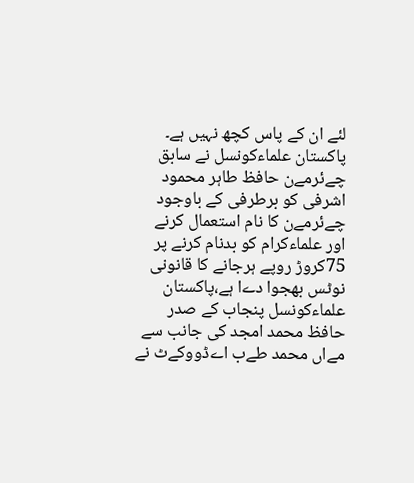لئے ان کے پاس کچھ نہیں ہے۔ پاکستان علماءکونسل نے سابق چےئرمےن حافظ طاہر محمود اشرفی کو برطرفی کے باوجود چےئرمےن کا نام استعمال کرنے اور علماءکرام کو بدنام کرنے پر 75کروڑ روپے ہرجانے کا قانونی نوٹس بھجوا دےا ہے،پاکستان علماءکونسل پنجاب کے صدر حافظ محمد امجد کی جانب سے مےاں محمد طےب اےڈووکےٹ نے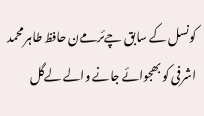کونسل کے سابق چےئرمےن حافظ طاہر محمد اشرفی کو بھجوائے جانے والے لےگل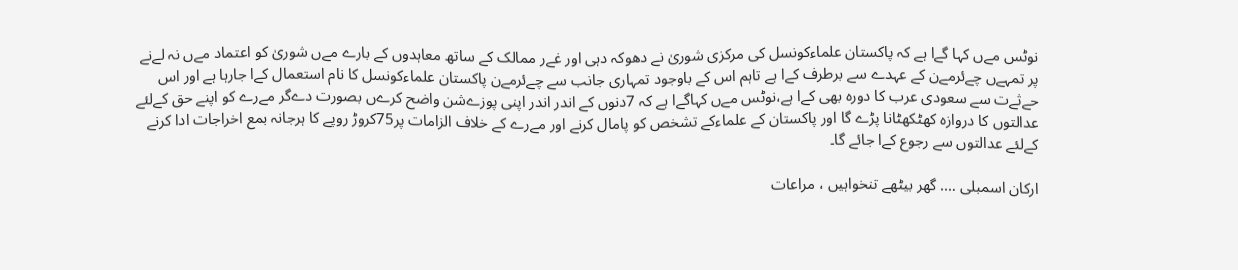نوٹس مےں کہا گےا ہے کہ پاکستان علماءکونسل کی مرکزی شوریٰ نے دھوکہ دہی اور غےر ممالک کے ساتھ معاہدوں کے بارے مےں شوریٰ کو اعتماد مےں نہ لےنے پر تمہےں چےئرمےن کے عہدے سے برطرف کےا ہے تاہم اس کے باوجود تمہاری جانب سے چےئرمےن پاکستان علماءکونسل کا نام استعمال کےا جارہا ہے اور اس حےثےت سے سعودی عرب کا دورہ بھی کےا ہے،نوٹس مےں کہاگےا ہے کہ 7دنوں کے اندر اندر اپنی پوزےشن واضح کرےں بصورت دےگر مےرے کو اپنے حق کےلئے عدالتوں کا دروازہ کھٹکھٹانا پڑے گا اور پاکستان کے علماءکے تشخص کو پامال کرنے اور مےرے کے خلاف الزامات پر75کروڑ روپے کا ہرجانہ بمع اخراجات ادا کرنے کےلئے عدالتوں سے رجوع کےا جائے گا۔

ارکان اسمبلی …. گھر بیٹھے تنخواہیں ، مراعات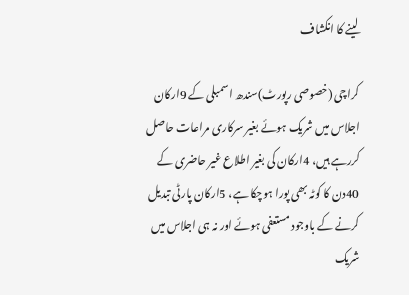لینے کا انکشاف

کراچی (خصوصی رپورٹ)سندھ اسمبلی کے 9ارکان اجلاس میں شریک ہوئے بغیر سرکاری مراعات حاصل کررہے ہیں، 4ارکان کی بغیر اطلاع غیر حاضری کے 40دن کا کوٹہ بھی پورا ہوچکا ہے، 5ارکان پارٹی تبدیل کرنے کے باوجود مستعفی ہوئے اور نہ ہی اجلاس میں شریک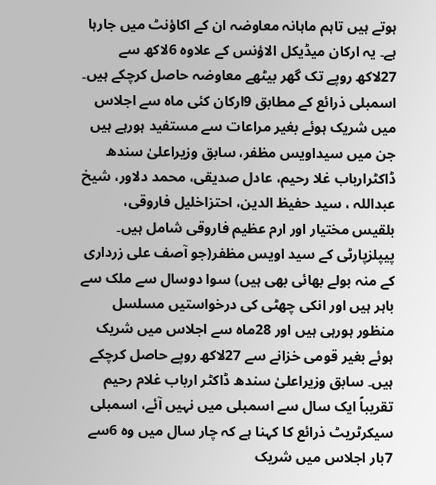ہوتے ہیں تاہم ماہانہ معاوضہ ان کے اکاؤنٹ میں جارہا ہے۔ یہ ارکان میڈیکل الاؤنس کے علاوہ 6لاکھ سے 27لاکھ روپے تک گھر بیٹھے معاوضہ حاصل کرچکے ہیں۔ اسمبلی ذرائع کے مطابق 9ارکان کئی ماہ سے اجلاس میں شریک ہوئے بغیر مراعات سے مستفید ہورہے ہیں جن میں سیداویس مظفر، سابق وزیراعلیٰ سندھ ڈاکٹرارباب غلا رحیم، عادل صدیقی، محمد دلاور، شیخ عبداللہ ، سید حفیظ الدین، احتزاخلیل فاروقی، بلقیس مختیار اور ارم عظیم فاروقی شامل ہیں۔ پیپلزپارٹی کے سید اویس مظفر(جو آصف علی زرداری کے منہ بولے بھائی بھی ہیں) سوا دوسال سے ملک سے باہر ہیں اور انکی چھٹی کی درخواستیں مسلسل منظور ہورہی ہیں اور 28ماہ سے اجلاس میں شریک ہوئے بغیر قومی خزانے سے 27لاکھ روپے حاصل کرچکے ہیں۔ سابق وزیراعلیٰ سندھ ڈاکٹر ارباب غلام رحیم تقریباً ایک سال سے اسمبلی میں نہیں آئے، اسمبلی سیکرٹریٹ ذرائع کا کہنا ہے کہ چار سال میں وہ 6سے 7بار اجلاس میں شریک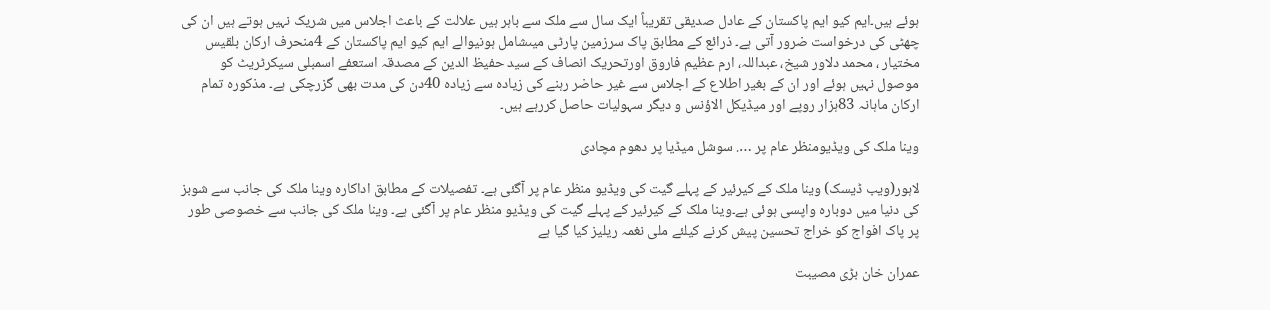ہوئے ہیں۔ایم کیو ایم پاکستان کے عادل صدیقی تقریباً ایک سال سے ملک سے باہر ہیں علالت کے باعث اجلاس میں شریک نہیں ہوتے ہیں ان کی چھٹی کی درخواست ضرور آتی ہے۔ ذرائع کے مطابق پاک سرزمین پارٹی میںشامل ہونیوالے ایم کیو ایم پاکستان کے 4منحرف ارکان بلقیس مختیار ، محمد دلاور شیخ، عبداللہ، ارم عظیم فاروق اورتحریک انصاف کے سید حفیظ الدین کے مصدقہ استعفے اسمبلی سیکرٹریٹ کو موصول نہیں ہوئے اور ان کے بغیر اطلاع کے اجلاس سے غیر حاضر رہنے کی زیادہ سے زیادہ 40دن کی مدت بھی گزرچکی ہے۔ مذکورہ تمام ارکان ماہانہ 83ہزار روپے اور میڈیکل الاؤنس و دیگر سہولیات حاصل کررہے ہیں۔

وینا ملک کی ویڈیومنظر عام پر …. سوشل میڈیا پر دھوم مچادی

لاہور(ویب ڈیسک) وینا ملک کے کیرئیر کے پہلے گیت کی ویڈیو منظر عام پر آگئی ہے۔ تفصیلات کے مطابق اداکارہ وینا ملک کی جانب سے شوبز کی دنیا میں دوبارہ واپسی ہوئی ہے۔وینا ملک کے کیرئیر کے پہلے گیت کی ویڈیو منظر عام پر آگئی ہے۔ وینا ملک کی جانب سے خصوصی طور پر پاک افواج کو خراج تحسین پیش کرنے کیلئے ملی نغمہ ریلیز کیا گیا ہے

عمران خان بڑی مصیبت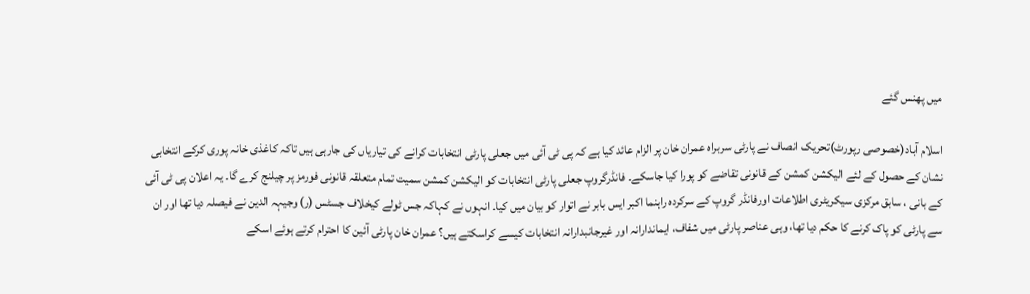میں پھنس گئے

اسلام آباد(خصوصی رپورٹ)تحریک انصاف نے پارٹی سربراہ عمران خان پر الزام عائد کیا ہے کہ پی ٹی آئی میں جعلی پارٹی انتخابات کرانے کی تیاریاں کی جارہی ہیں تاکہ کاغذی خانہ پوری کرکے انتخابی نشان کے حصول کے لئے الیکشن کمشن کے قانونی تقاضے کو پورا کیا جاسکے۔ فانڈرگروپ جعلی پارٹی انتخابات کو الیکشن کمشن سمیت تمام متعلقہ قانونی فورمز پر چیلنج کرے گا۔ یہ اعلان پی ٹی آئی کے بانی ، سابق مرکزی سیکریٹری اطلاعات اورفانڈر گروپ کے سرکردہ راہنما اکبر ایس بابر نے اتوار کو بیان میں کیا۔ انہوں نے کہاکہ جس ٹولے کیخلاف جسٹس (ر) وجیہہ الدین نے فیصلہ دیا تھا اور ان سے پارٹی کو پاک کرنے کا حکم دیا تھا، وہی عناصر پارٹی میں شفاف، ایماندارانہ اور غیرجانبدارانہ انتخابات کیسے کراسکتے ہیں؟ عمران خان پارٹی آئین کا احترام کرتے ہوئے اسکے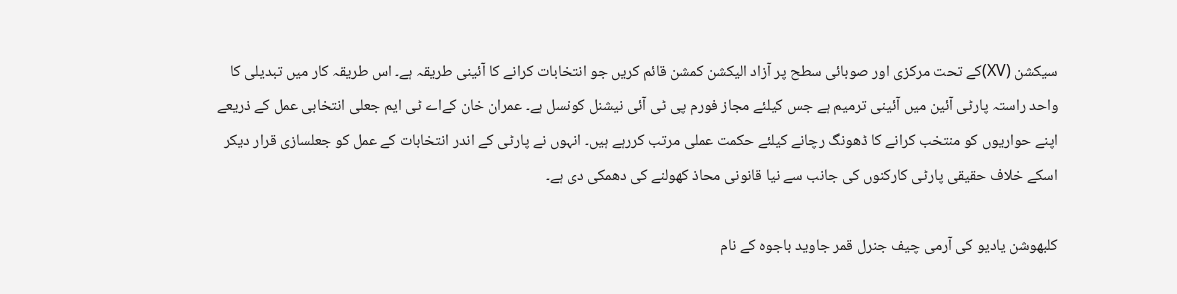سیکشن (XV)کے تحت مرکزی اور صوبائی سطح پر آزاد الیکشن کمشن قائم کریں جو انتخابات کرانے کا آئینی طریقہ ہے۔ اس طریقہ کار میں تبدیلی کا واحد راستہ پارٹی آئین میں آئینی ترمیم ہے جس کیلئے مجاز فورم پی ٹی آئی نیشنل کونسل ہے۔ عمران خان کےاے ٹی ایم جعلی انتخابی عمل کے ذریعے اپنے حواریوں کو منتخب کرانے کا ڈھونگ رچانے کیلئے حکمت عملی مرتب کررہے ہیں۔ انہوں نے پارٹی کے اندر انتخابات کے عمل کو جعلسازی قرار دیکر اسکے خلاف حقیقی پارٹی کارکنوں کی جانب سے نیا قانونی محاذ کھولنے کی دھمکی دی ہے۔

کلبھوشن یادیو کی آرمی چیف جنرل قمر جاوید باجوہ کے نام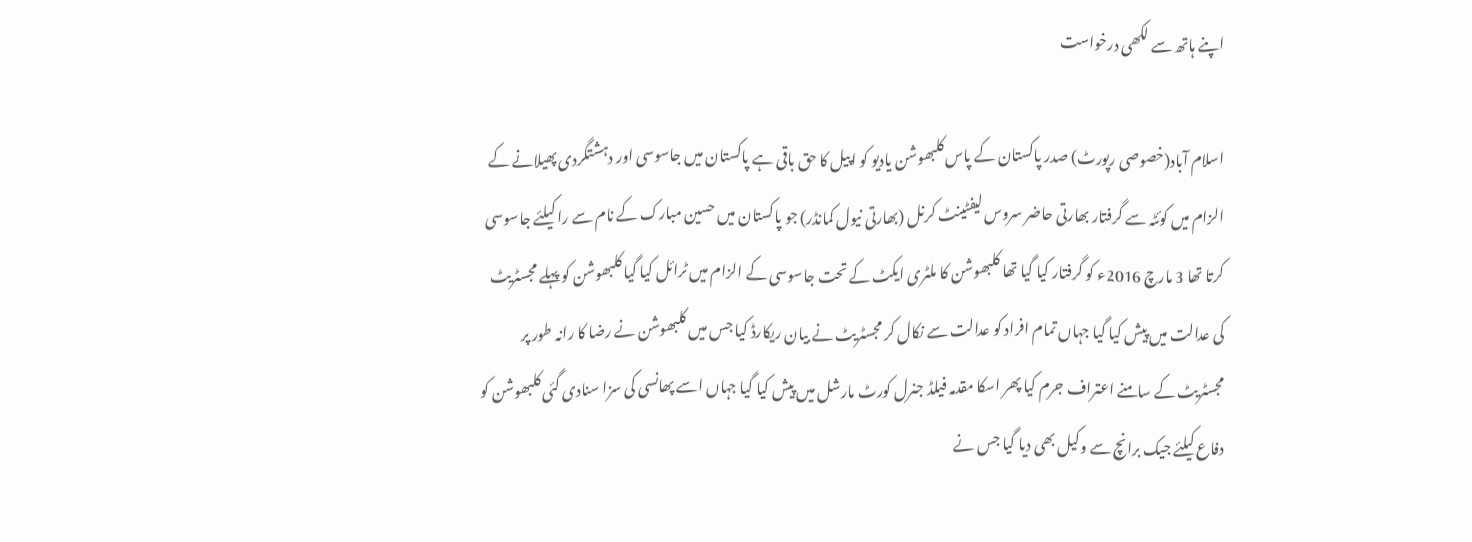اپنے ہاتھ سے لکھی درخواست

اسلام آباد(خصوصی رپورٹ) صدر پاکستان کے پاس کلبھوشن یادیو کو اپیل کا حق باقی ہے پاکستان میں جاسوسی اور دہشتگردی پھیلانے کے الزام میں کوئٹہ سے گرفتار بھارتی حاضر سروس لیفٹینٹ کرنل (بھارتی نیول کمانڈر) جو پاکستان میں حسین مبارک کے نام سے را کیلئے جاسوسی کرتا تھا 3 مارچ 2016ء کو گرفتار کیا گیا تھا کلبھوشن کا ملٹری ایکٹ کے تحت جاسوسی کے الزام میں ٹرائل کیا گیا کلبھوشن کو پہلے مجسٹریٹ کی عدالت میں پیش کیا گیا جہاں تمام افراد کو عدالت سے نکال کر مجسٹریٹ نے بیان ریکارڈ کیا جس میں کلبھوشن نے رضا کا رانہ طور پر مجسٹریٹ کے سامنے اعتراف جرم کیا پھر اسکا مقدمہ فیلڈ جنرل کورٹ مارشل میں پیش کیا گیا جہاں اسے پھانسی کی سزا سنادی گئی کلبھوشن کو دفاع کیلئے جیک برانچ سے وکیل بھی دیا گیا جس نے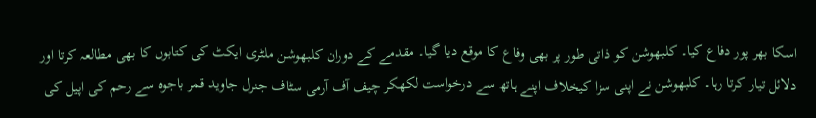اسکا بھر پور دفاع کیا۔ کلبھوشن کو ذاتی طور پر بھی وفاع کا موقع دیا گیا۔ مقدمے کے دوران کلبھوشن ملٹری ایکٹ کی کتابوں کا بھی مطالعہ کرتا اور دلائل تیار کرتا رہا۔ کلبھوشن نے اپنی سزا کیخلاف اپنے ہاتھ سے درخواست لکھکر چیف آف آرمی سٹاف جنرل جاوید قمر باجوہ سے رحم کی اپیل کی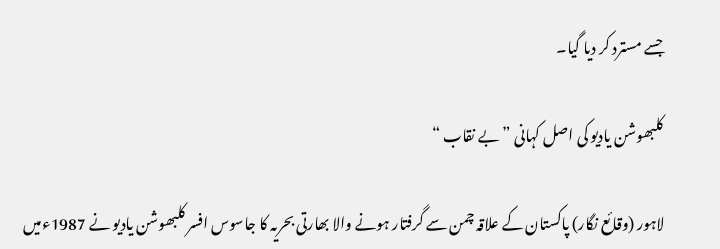جسے مسترد کر دیا گیا۔

کلبھوشن یادیو کی اصل کہانی ” بے نقاب “

لاہور (وقائع نگار) پاکستان کے علاقہ چمن سے گرفتار ہونے والا بھارتی بحریہ کا جاسوس افسر کلبھوشن یادیو نے 1987ءمیں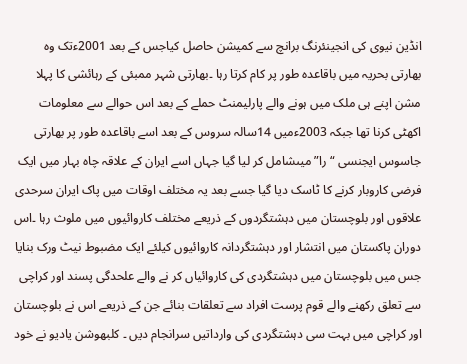انڈین نیوی کی انجینئرنگ برانچ سے کمیشن حاصل کیاجس کے بعد 2001ءتک وہ بھارتی بحریہ میں باقاعدہ طور پر کام کرتا رہا ۔بھارتی شہر ممبئی کے رہائشی کا پہلا مشن اپنے ہی ملک میں ہونے والے پارلیمنٹ حملے کے بعد اس حوالے سے معلومات اکھٹی کرنا تھا جبکہ 2003ءمیں 14سالہ سروس کے بعد اسے باقاعدہ طور پر بھارتی جاسوس ایجنسی “را”میںشامل کر لیا گیا جہاں اسے ایران کے علاقہ چاہ بہار میں ایک فرضی کاروبار کرنے کا ٹاسک دیا گیا جسے بعد یہ مختلف اوقات میں پاک ایران سرحدی علاقوں اور بلوچستان میں دہشتگردوں کے ذریعے مختلف کاروائیوں میں ملوث رہا ۔اس دوران پاکستان میں انتشار اور دہشتگردانہ کاروائیوں کیلئے ایک مضبوط نیٹ ورک بنایا جس میں بلوچستان میں دہشتگردی کی کاروائیاں کر نے والے علحدگی پسند اور کراچی سے تعلق رکھنے والے قوم پرست افراد سے تعلقات بنائے جن کے ذریعے اس نے بلوچستان اور کراچی میں بہت سی دہشتگردی کی وارداتیں سرانجام دیں ۔ کلبھوشن یادیو نے خود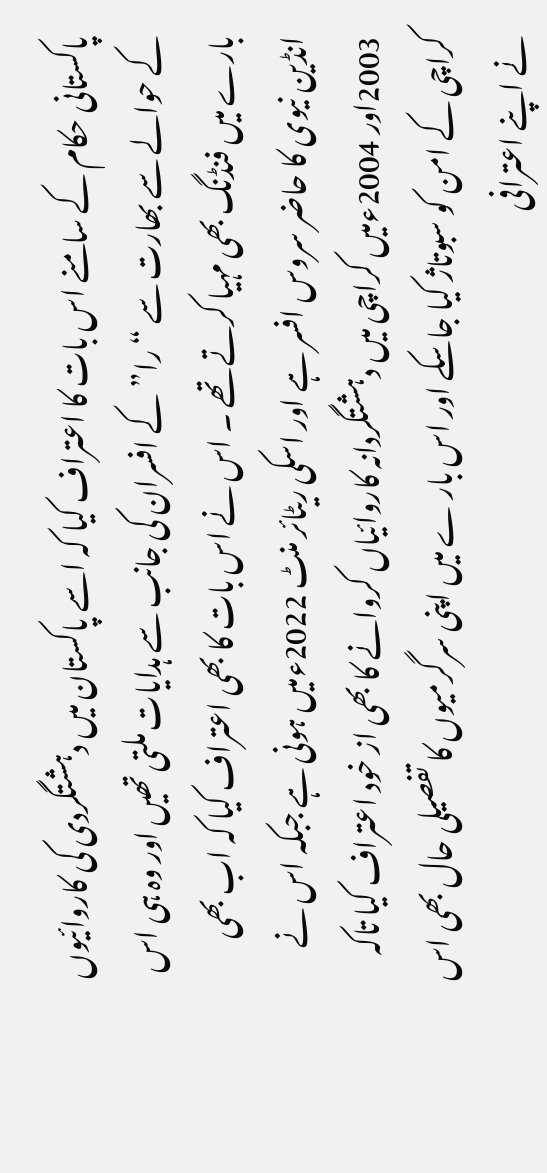پاکستانی حکام کے سامنے اس بات کا اعتراف کیا کہ اسے پاکستان میں دہشتگردی کی کاروائیوں کے حوالے سے بھارت سے “را”کے افسران کی جانب سے ہدایات ملتی تھیں اور وہ ہی اس بارے میں فنڈنگ بھی مہیا کرتے تھے ۔ اس نے اس بات کا بھی اعتراف کیا کہ اب بھی انڈین نیوی کا حاضر سروس افسر ہے اور اسکی ریٹائر منٹ 2022ءمیں ہونی ہے جبکہ اس نے 2003اور 2004ءمیں کراچی میں دہشتگردانہ کاروائیاں کروانے کا بھی از خود اعتراف کیا تاکہ کراچی کے امن کو سبوتاژ کیا جاسکے اور اس بار ے میں اپنی سرگرمیوں کا تفصیلی حال بھی اس نے اپنے اعترافی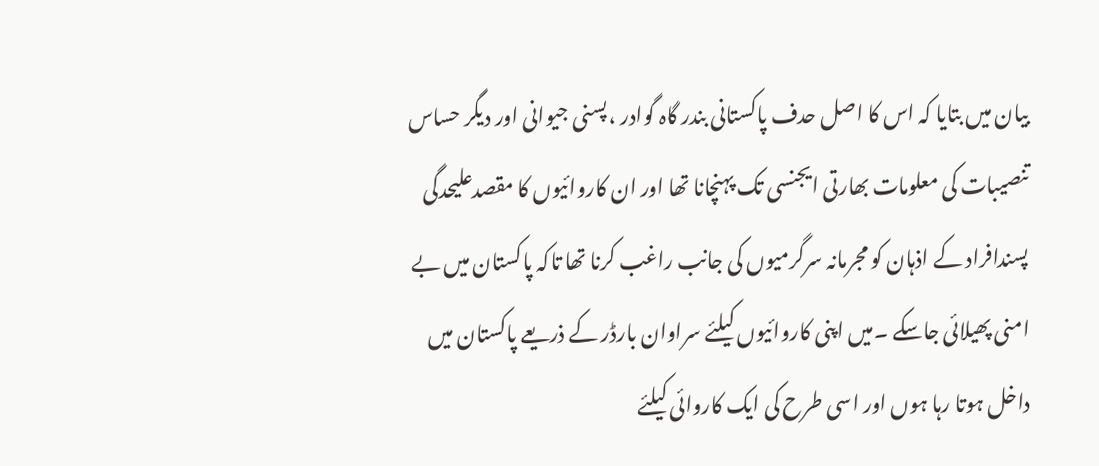بیان میں بتایا کہ اس کا اصل حدف پاکستانی بندر گاہ گوادر ،پسنی جیوانی اور دیگر حساس تنصیبات کی معلومات بھارتی ایجنسی تک پہنچانا تھا اور ان کاروائیوں کا مقصدعلیحدگی پسندافراد کے اذہان کو مجرمانہ سرگرمیوں کی جانب راغب کرنا تھا تاکہ پاکستان میں بے امنی پھیلائی جاسکے ۔میں اپنی کاروائیوں کیلئے سراوان بارڈر کے ذریعے پاکستان میں داخل ہوتا رہا ہوں اور اسی طرح کی ایک کاروائی کیلئے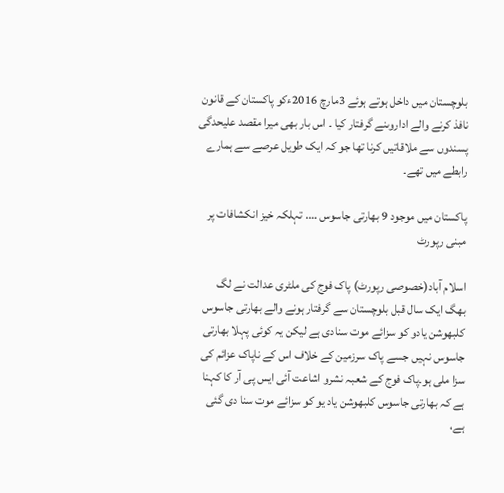بلوچستان میں داخل ہوتے ہوئے 3مارچ 2016ءکو پاکستان کے قانون نافذ کرنے والے اداروںنے گرفتار کیا ۔ اس بار بھی میرا مقصد علیحدگی پسندوں سے ملاقاتیں کرنا تھا جو کہ ایک طویل عرصے سے ہمارے رابطے میں تھے۔

پاکستان میں موجود 9 بھارتی جاسوس …. تہلکہ خیز انکشافات پر مبنی رپورٹ

اسلام آباد(خصوصی رپورٹ) پاک فوج کی ملٹری عدالت نے لگ بھگ ایک سال قبل بلوچستان سے گرفتار ہونے والے بھارتی جاسوس کلبھوشن یادو کو سزائے موت سنادی ہے لیکن یہ کوئی پہلا بھارتی جاسوس نہیں جسے پاک سرزمین کے خلاف اس کے ناپاک عزائم کی سزا ملی ہو۔پاک فوج کے شعبہ نشرو اشاعت آئی ایس پی آر کا کہنا ہے کہ بھارتی جاسوس کلبھوشن یاد یو کو سزائے موت سنا دی گئی ہے،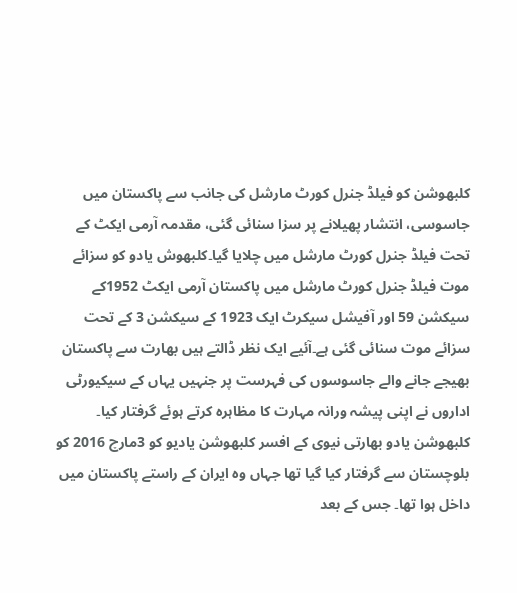کلبھوشن کو فیلڈ جنرل کورٹ مارشل کی جانب سے پاکستان میں جاسوسی، انتشار پھیلانے پر سزا سنائی گئی، مقدمہ آرمی ایکٹ کے تحت فیلڈ جنرل کورٹ مارشل میں چلایا گیا۔کلبھوش یادو کو سزائے موت فیلڈ جنرل کورٹ مارشل میں پاکستان آرمی ایکٹ 1952کے سیکشن 59 اور آفیشل سیکرٹ ایک 1923 کے سیکشن 3 کے تحت سزائے موت سنائی گئی ہے۔آئیے ایک نظر ڈالتے ہیں بھارت سے پاکستان بھیجے جانے والے جاسوسوں کی فہرست پر جنہیں یہاں کے سیکیورٹی اداروں نے اپنی پیشہ ورانہ مہارت کا مظاہرہ کرتے ہوئے گرفتار کیا۔ کلبھوشن یادو بھارتی نیوی کے افسر کلبھوشن یادیو کو 3مارچ 2016 کو بلوچستان سے گرفتار کیا گیا تھا جہاں وہ ایران کے راستے پاکستان میں داخل ہوا تھا۔ جس کے بعد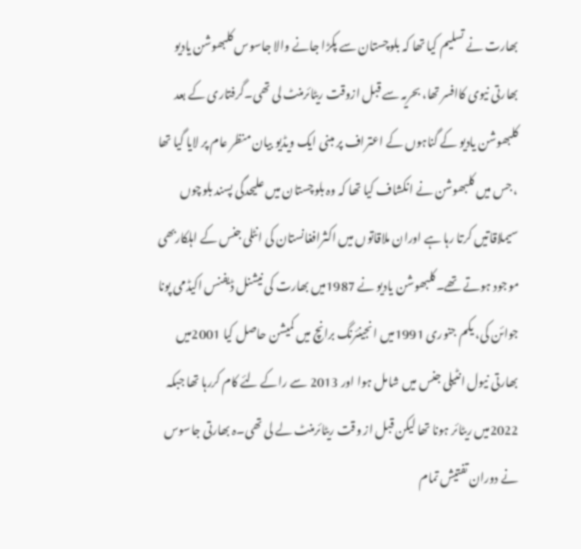بھارت نے تسلیم کیا تھا کہ بلوچستان سے پکڑا جانے والا جاسوس کلبھوشن یادیو بھارتی نیوی کاافسر تھا، بحریہ سے قبل ازوقت ریٹائرمنٹ لی تھی۔گرفتاری کے بعد کلبھوشن یادیو کے گناہوں کے اعتراف پر مبنی ایک ویڈیو بیان منظر عام پر لایا گیا تھا ، جس میں کلبھوشن نے انکشاف کیا تھا کہ وہ بلوچستان میں علیحدگی پسند بلوچوں سیملاقاتیں کرتا رہا ہے اوران ملاقاتوں میں اکثرافغانستان کی انٹلی جنس کے اہلکاربھی موجود ہوتے تھے۔کلبھوشن یادیو نے 1987میں بھارت کی نیشنل ڈیفنس اکیڈمی پونا جوائن کی، یکم جنوری 1991میں انجینئرنگ برانچ میں کمیشن حاصل کیا 2001میں بھارتی نیول انٹیلی جنس میں شامل ہوا اور 2013 سے راکے لئے کام کررہا تھا جبکہ 2022میں ریٹائر ہونا تھا لیکن قبل از وقت ریٹائرمنٹ لے لی تھی۔ہ بھارتی جاسوس نے دوران تفتیش تمام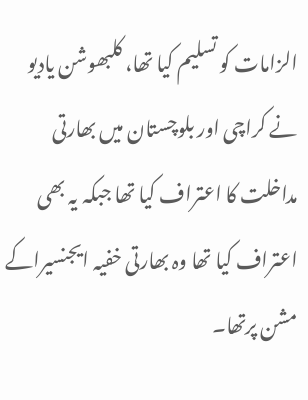الزامات کو تسلیم کیا تھا، کلبھوشن یادیو نے کراچی اور بلوچستان میں بھارتی مداخلت کا اعتراف کیا تھا جبکہ یہ بھی اعتراف کیا تھا وہ بھارتی خفیہ ایجنسیراکے مشن پرتھا۔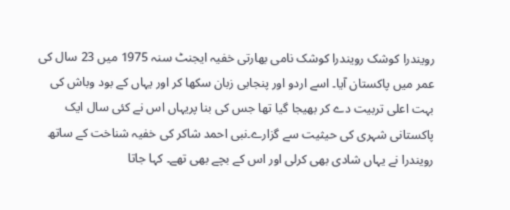رویندرا کوشک رویندرا کوشک نامی بھارتی خفیہ ایجنٹ سنہ 1975 میں 23 سال کی عمر میں پاکستان آیا۔ اسے اردو اور پنجابی زبان سکھا کر اور یہاں کے بود وباش کی بہت اعلی تربیت دے کر بھیجا گیا تھا جس کی بنا پریہاں اس نے کئی سال ایک پاکستانی شہری کی حیثیت سے گزارے۔نبی احمد شاکر کی خفیہ شناخت کے ساتھ رویندرا نے یہاں شادی بھی کرلی اور اس کے بچے بھی تھے۔ کہا جاتا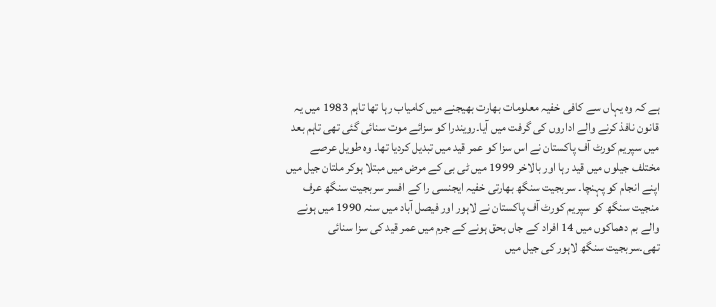ہے کہ وہ یہاں سے کافی خفیہ معلومات بھارت بھیجنے میں کامیاب رہا تھا تاہم 1983 میں یہ قانون نافذ کرنے والے اداروں کی گرفت میں آیا۔رویندرا کو سزائے موت سنائی گئی تھی تاہم بعد میں سپریم کورٹ آف پاکستان نے اس سزا کو عمر قید میں تبدیل کردیا تھا۔ وہ طویل عرصے مختلف جیلوں میں قید رہا اور بالاخر 1999 میں ٹی بی کے مرض میں مبتلا ہوکر ملتان جیل میں اپنے انجام کو پہنچا۔ سربجیت سنگھ بھارتی خفیہ ایجنسی را کے افسر سربجیت سنگھ عرف منجیت سنگھ کو سپریم کورٹ آف پاکستان نے لاہور اور فیصل آباد میں سنہ 1990 میں ہونے والے بم دھماکوں میں 14 افراد کے جاں بحق ہونے کے جرم میں عمر قید کی سزا سنائی تھی۔سربجیت سنگھ لاہور کی جیل میں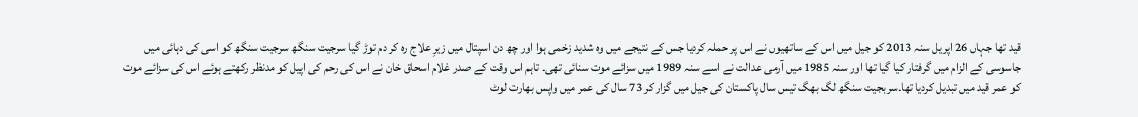قید تھا جہاں 26 اپریل سنہ 2013 کو جیل میں اس کے ساتھیوں نے اس پر حملہ کردیا جس کے نتیجے میں وہ شدید زخمی ہوا اور چھ دن اسپتال میں زیرِ علاج رہ کر دم توڑ گیا سرجیت سنگھ سرجیت سنگھ کو اسی کی دہائی میں جاسوسی کے الزام میں گرفتار کیا گیا تھا اور سنہ 1985 میں آرمی عدالت نے اسے سنہ 1989 میں سزائے موت سنائی تھی۔ تاہم اس وقت کے صدر غلام اسحاق خان نے اس کی رحم کی اپیل کو مدنظر رکھتے ہوئے اس کی سزائے موت کو عمر قید میں تبدیل کردیا تھا۔سربجیت سنگھ لگ بھگ تیس سال پاکستان کی جیل میں گزار کر 73 سال کی عمر میں واپس بھارت لوٹ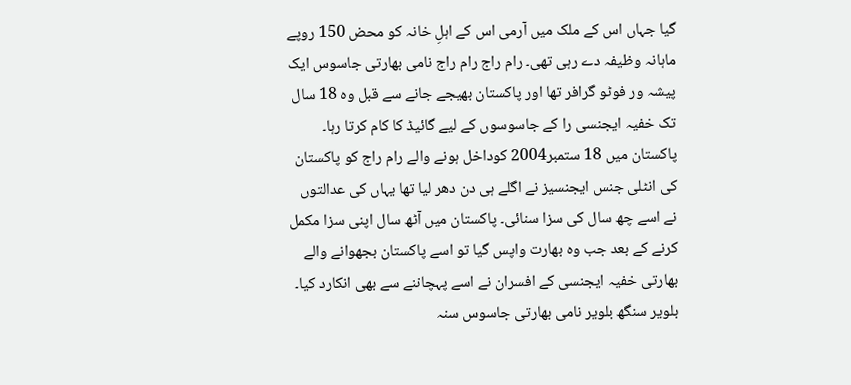گیا جہاں اس کے ملک میں آرمی اس کے اہلِ خانہ کو محض 150 روپے ماہانہ وظیفہ دے رہی تھی۔ رام راج رام راج نامی بھارتی جاسوس ایک پیشہ ور فوٹو گرافر تھا اور پاکستان بھیجے جانے سے قبل وہ 18 سال تک خفیہ ایجنسی را کے جاسوسوں کے لیے گائیڈ کا کام کرتا رہا۔ پاکستان میں 18 ستمبر2004 کوداخل ہونے والے رام راج کو پاکستان کی انٹلی جنس ایجنسیز نے اگلے ہی دن دھر لیا تھا یہاں کی عدالتوں نے اسے چھ سال کی سزا سنائی۔ پاکستان میں آٹھ سال اپنی سزا مکمل کرنے کے بعد جب وہ بھارت واپس گیا تو اسے پاکستان بجھوانے والے بھارتی خفیہ ایجنسی کے افسران نے اسے پہچاننے سے بھی انکارد کیا۔ بلویر سنگھ بلویر نامی بھارتی جاسوس سنہ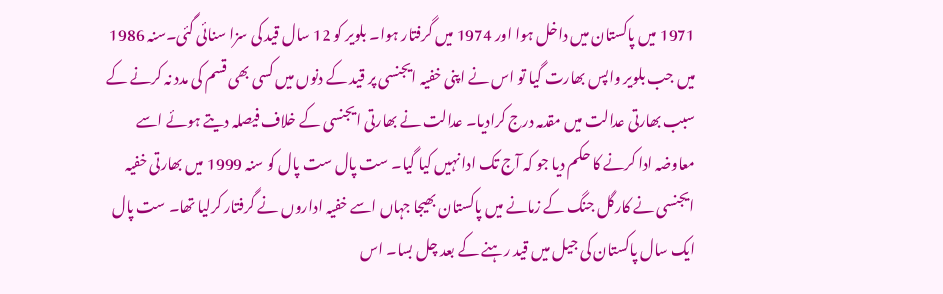1971 میں پاکستان میں داخل ہوا اور 1974 میں گرفتار ہوا۔ بلویر کو 12 سال قید کی سزا سنائی گئی۔سنہ 1986 میں جب بلویر واپس بھارت گیا تو اس نے اپنی خفیہ ایجنسی پر قید کے دنوں میں کسی بھی قسم کی مدد نہ کرنے کے سبب بھارتی عدالت میں مقدمہ درج کرادیا۔ عدالت نے بھارتی ایجنسی کے خلاف فیصلہ دیتے ہوئے اسے معاوضہ ادا کرنے کا حکم دیا جو کہ آج تک ادا نہیں کیا گیا۔ ست پال ست پال کو سنہ 1999 میں بھارتی خفیہ ایجنسی نے کارگل جنگ کے زمانے میں پاکستان بھیجا جہاں اسے خفیہ اداروں نے گرفتار کرلیا تھا۔ ست پال ایک سال پاکستان کی جیل میں قید رہنے کے بعد چل بسا۔ اس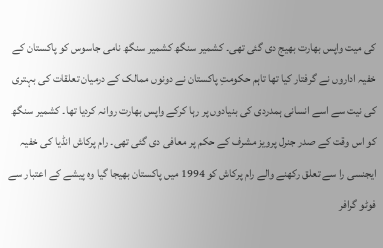کی میت واپس بھارت بھیج دی گئی تھی۔ کشمیر سنگھ کشمیر سنگھ نامی جاسوس کو پاکستان کے خفیہ اداروں نے گرفتار کیا تھا تاہم حکومتِ پاکستان نے دونوں ممالک کے درمیان تعلقات کی بہتری کی نیت سے اسے انسانی ہمدردی کی بنیادوں پر رہا کرکے واپس بھارت روانہ کردیا تھا۔ کشمیر سنگھ کو اس وقت کے صدر جنرل پرویز مشرف کے حکم پر معافی دی گئی تھی۔ رام پرکاش انڈیا کی خفیہ ایجنسی را سے تعلق رکھنے والے رام پرکاش کو 1994 میں پاکستان بھیجا گیا وہ پیشے کے اعتبار سے فوٹو گرافر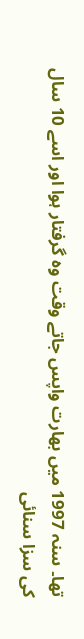تھا۔ سنہ 1997 میں بھارت واپس جاتے وقت وہ گرفتار ہوا اور اسے 10 سال کی سزا سنائی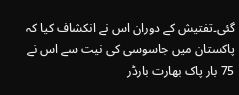گئی۔تفتیش کے دوران اس نے انکشاف کیا کہ پاکستان میں جاسوسی کی نیت سے اس نے 75 بار پاک بھارت بارڈر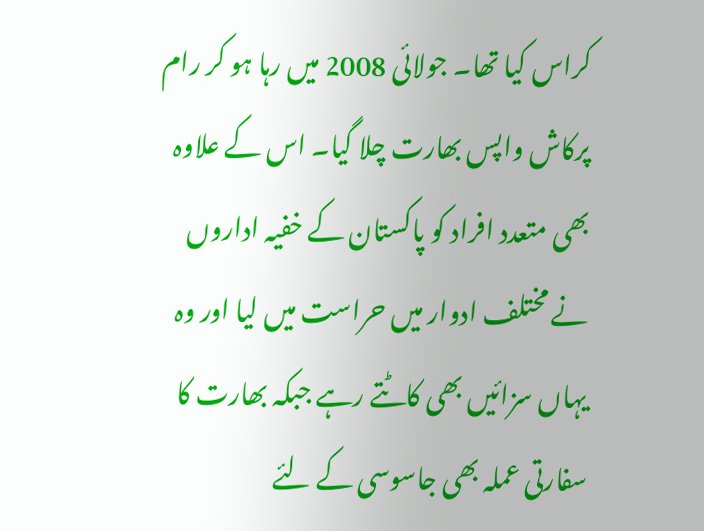کراس کیا تھا۔ جولائی 2008 میں رہا ہو کر رام پرکاش واپس بھارت چلا گیا۔ اس کے علاوہ بھی متعدد افراد کو پاکستان کے خفیہ اداروں نے مختلف ادوار میں حراست میں لیا اور وہ یہاں سزائیں بھی کاٹتے رہے جبکہ بھارت کا سفارتی عملہ بھی جاسوسی کے لئے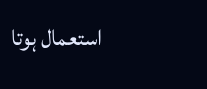استعمال ہوتا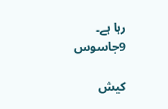رہا ہے۔
9جاسوس

کیش